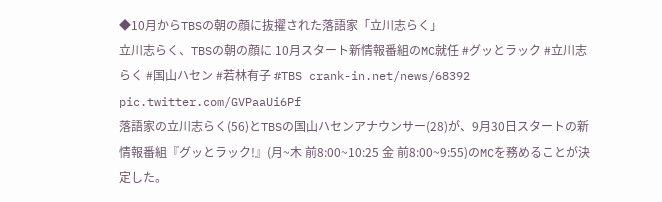◆10月からTBSの朝の顔に抜擢された落語家「立川志らく」
立川志らく、TBSの朝の顔に 10月スタート新情報番組のMC就任 #グッとラック #立川志らく #国山ハセン #若林有子 #TBS crank-in.net/news/68392 pic.twitter.com/GVPaaUi6Pf
落語家の立川志らく(56)とTBSの国山ハセンアナウンサー(28)が、9月30日スタートの新情報番組『グッとラック!』(月~木 前8:00~10:25 金 前8:00~9:55)のMCを務めることが決定した。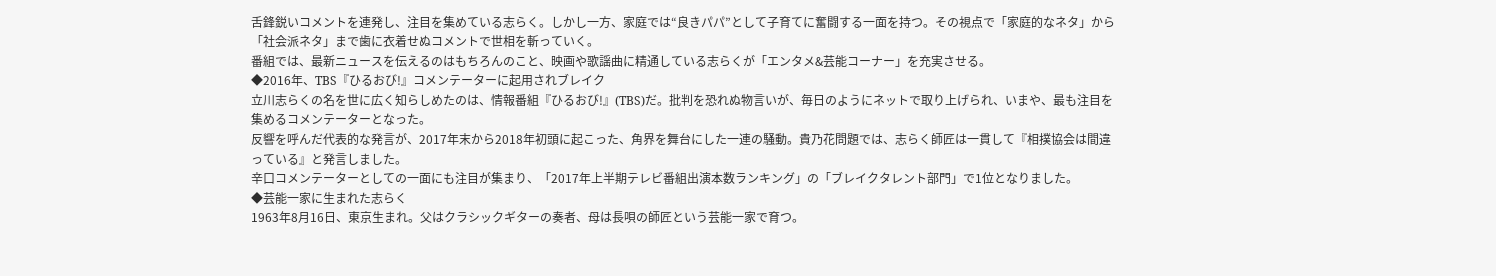舌鋒鋭いコメントを連発し、注目を集めている志らく。しかし一方、家庭では“良きパパ”として子育てに奮闘する一面を持つ。その視点で「家庭的なネタ」から「社会派ネタ」まで歯に衣着せぬコメントで世相を斬っていく。
番組では、最新ニュースを伝えるのはもちろんのこと、映画や歌謡曲に精通している志らくが「エンタメ&芸能コーナー」を充実させる。
◆2016年、TBS『ひるおび!』コメンテーターに起用されブレイク
立川志らくの名を世に広く知らしめたのは、情報番組『ひるおび!』(TBS)だ。批判を恐れぬ物言いが、毎日のようにネットで取り上げられ、いまや、最も注目を集めるコメンテーターとなった。
反響を呼んだ代表的な発言が、2017年末から2018年初頭に起こった、角界を舞台にした一連の騒動。貴乃花問題では、志らく師匠は一貫して『相撲協会は間違っている』と発言しました。
辛口コメンテーターとしての一面にも注目が集まり、「2017年上半期テレビ番組出演本数ランキング」の「ブレイクタレント部門」で1位となりました。
◆芸能一家に生まれた志らく
1963年8月16日、東京生まれ。父はクラシックギターの奏者、母は長唄の師匠という芸能一家で育つ。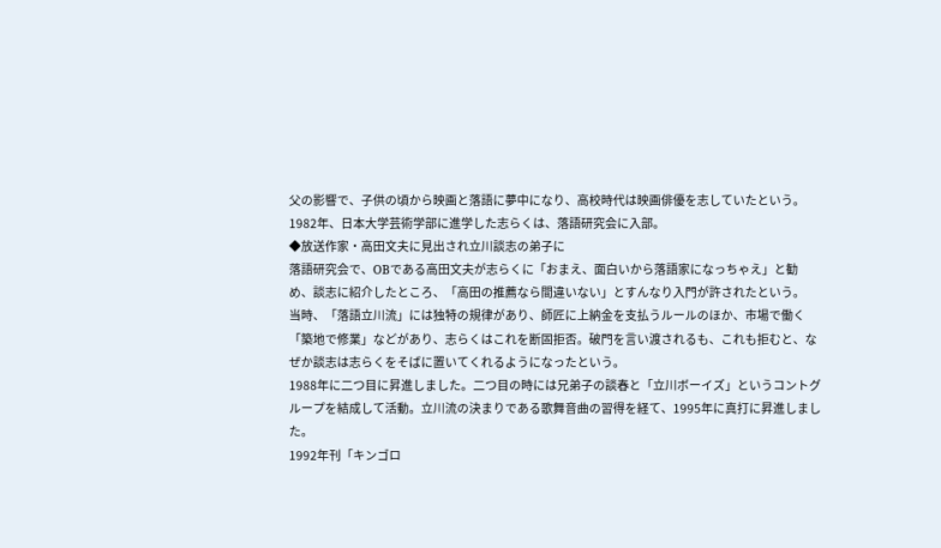父の影響で、子供の頃から映画と落語に夢中になり、高校時代は映画俳優を志していたという。
1982年、日本大学芸術学部に進学した志らくは、落語研究会に入部。
◆放送作家・高田文夫に見出され立川談志の弟子に
落語研究会で、OBである高田文夫が志らくに「おまえ、面白いから落語家になっちゃえ」と勧め、談志に紹介したところ、「高田の推薦なら間違いない」とすんなり入門が許されたという。
当時、「落語立川流」には独特の規律があり、師匠に上納金を支払うルールのほか、市場で働く「築地で修業」などがあり、志らくはこれを断固拒否。破門を言い渡されるも、これも拒むと、なぜか談志は志らくをそばに置いてくれるようになったという。
1988年に二つ目に昇進しました。二つ目の時には兄弟子の談春と「立川ボーイズ」というコントグループを結成して活動。立川流の決まりである歌舞音曲の習得を経て、1995年に真打に昇進しました。
1992年刊「キンゴロ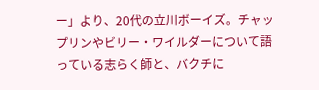ー」より、20代の立川ボーイズ。チャップリンやビリー・ワイルダーについて語っている志らく師と、バクチに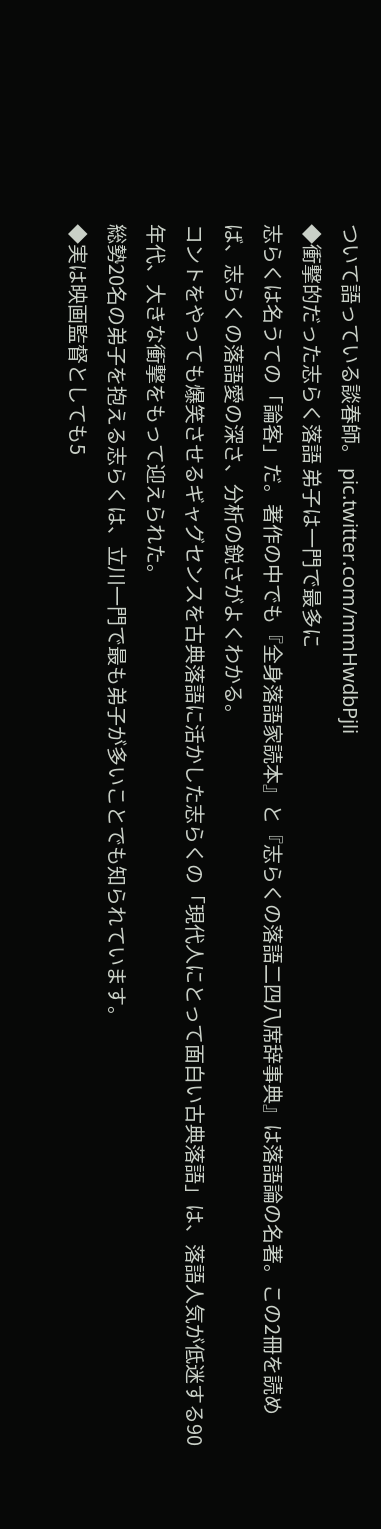ついて語っている談春師。 pic.twitter.com/mmHwdbPjli
◆衝撃的だった志らく落語 弟子は一門で最多に
志らくは名うての「論客」だ。著作の中でも『全身落語家読本』と『志らくの落語二四八席辞事典』は落語論の名著。この2冊を読めば、志らくの落語愛の深さ、分析の鋭さがよくわかる。
コントをやっても爆笑させるギャグセンスを古典落語に活かした志らくの「現代人にとって面白い古典落語」は、落語人気が低迷する90年代、大きな衝撃をもって迎えられた。
総勢20名の弟子を抱える志らくは、立川一門で最も弟子が多いことでも知られています。
◆実は映画監督としても5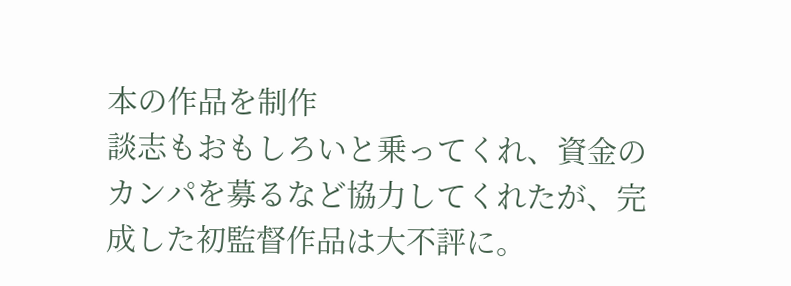本の作品を制作
談志もおもしろいと乗ってくれ、資金のカンパを募るなど協力してくれたが、完成した初監督作品は大不評に。